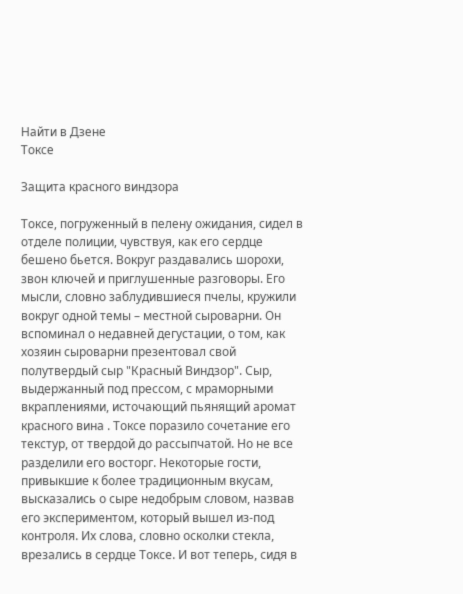Найти в Дзене
Токсе

Защита красного виндзора

Токсе, погруженный в пелену ожидания, сидел в отделе полиции, чувствуя, как его сердце бешено бьется. Вокруг раздавались шорохи, звон ключей и приглушенные разговоры. Его мысли, словно заблудившиеся пчелы, кружили вокруг одной темы – местной сыроварни. Он вспоминал о недавней дегустации, о том, как хозяин сыроварни презентовал свой полутвердый сыр "Красный Виндзор". Сыр, выдержанный под прессом, с мраморными вкраплениями, источающий пьянящий аромат красного вина . Токсе поразило сочетание его текстур, от твердой до рассыпчатой. Но не все разделили его восторг. Некоторые гости, привыкшие к более традиционным вкусам, высказались о сыре недобрым словом, назвав его экспериментом, который вышел из-под контроля. Их слова, словно осколки стекла, врезались в сердце Токсе. И вот теперь, сидя в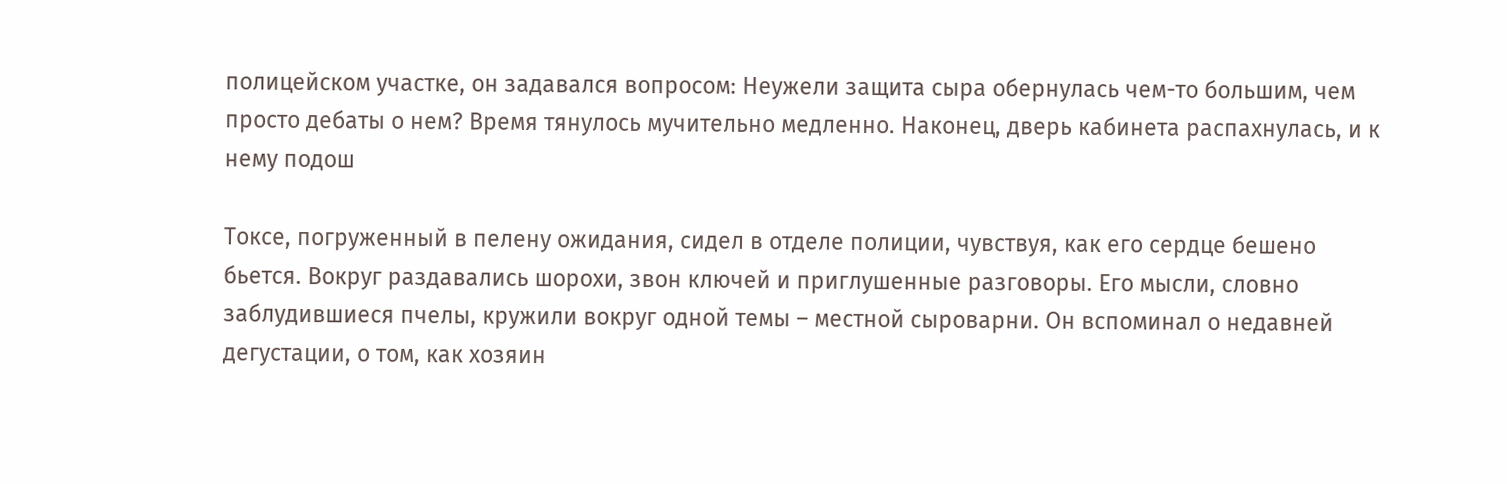полицейском участке, он задавался вопросом: Неужели защита сыра обернулась чем-то большим, чем просто дебаты о нем? Время тянулось мучительно медленно. Наконец, дверь кабинета распахнулась, и к нему подош

Токсе, погруженный в пелену ожидания, сидел в отделе полиции, чувствуя, как его сердце бешено бьется. Вокруг раздавались шорохи, звон ключей и приглушенные разговоры. Его мысли, словно заблудившиеся пчелы, кружили вокруг одной темы – местной сыроварни. Он вспоминал о недавней дегустации, о том, как хозяин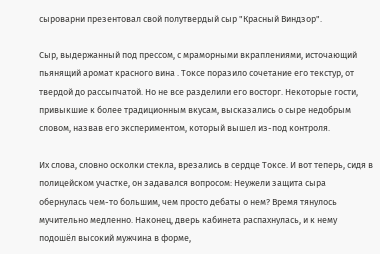сыроварни презентовал свой полутвердый сыр "Красный Виндзор".

Сыр, выдержанный под прессом, с мраморными вкраплениями, источающий пьянящий аромат красного вина . Токсе поразило сочетание его текстур, от твердой до рассыпчатой. Но не все разделили его восторг. Некоторые гости, привыкшие к более традиционным вкусам, высказались о сыре недобрым словом, назвав его экспериментом, который вышел из-под контроля.

Их слова, словно осколки стекла, врезались в сердце Токсе. И вот теперь, сидя в полицейском участке, он задавался вопросом: Неужели защита сыра обернулась чем-то большим, чем просто дебаты о нем? Время тянулось мучительно медленно. Наконец, дверь кабинета распахнулась, и к нему подошёл высокий мужчина в форме,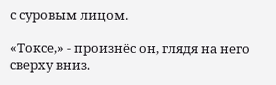с суровым лицом.

«Токсе,» - произнёс он, глядя на него сверху вниз.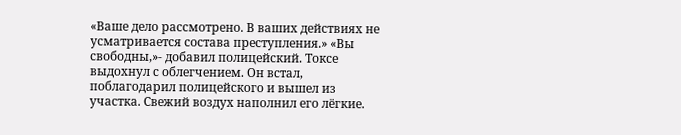«Ваше дело рассмотрено. В ваших действиях не усматривается состава преступления.» «Вы свободны,»- добавил полицейский. Токсе выдохнул с облегчением. Он встал, поблагодарил полицейского и вышел из участка. Свежий воздух наполнил его лёгкие.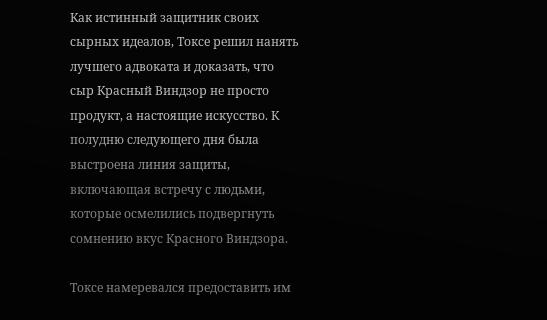Как истинный защитник своих сырных идеалов, Токсе решил нанять лучшего адвоката и доказать, что сыр Красный Виндзор не просто продукт, а настоящие искусство. К полудню следующего дня была выстроена линия защиты, включающая встречу с людьми, которые осмелились подвергнуть сомнению вкус Красного Виндзора.

Токсе намеревался предоставить им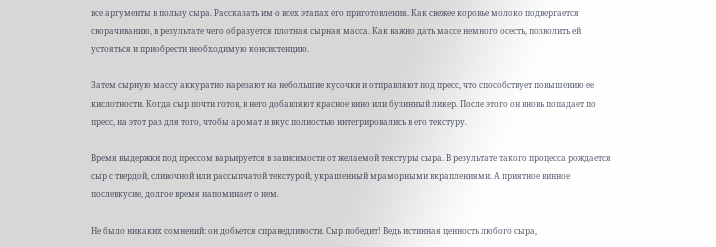все аргументы в пользу сыра. Рассказать им о всех этапах его приготовления. Как свежее коровье молоко подвергается сворачиванию, в результате чего образуется плотная сырная масса. Как важно дать массе немного осесть, позволить ей устояться и приобрести необходимую консистенцию.

Затем сырную массу аккуратно нарезают на небольшие кусочки и отправляют под пресс, что способствует повышению ее кислотности. Когда сыр почти готов, в него добавляют красное вино или бузинный ликер. После этого он вновь попадает по пресс, на этот раз для того, чтобы аромат и вкус полностью интегрировались в его текстуру.

Время выдержки под прессом варьируется в зависимости от желаемой текстуры сыра. В результате такого процесса рождается сыр с твердой, сливочной или рассыпчатой текстурой, украшенный мраморными вкраплениями. А приятное винное послевкусие, долгое время напоминает о нем.

Не было никаких сомнений: он добьется справедливости. Сыр победит! Ведь истинная ценность любого сыра,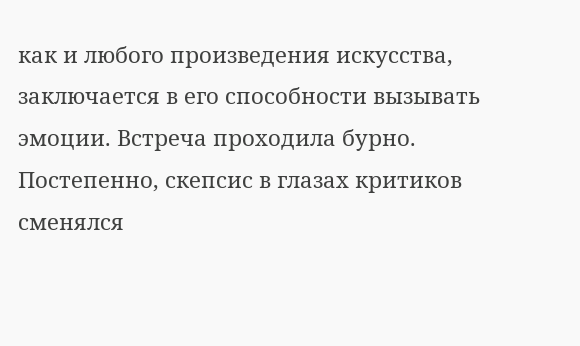как и любого произведения искусства, заключается в его способности вызывать эмоции. Встреча проходила бурно. Постепенно, скепсис в глазах критиков сменялся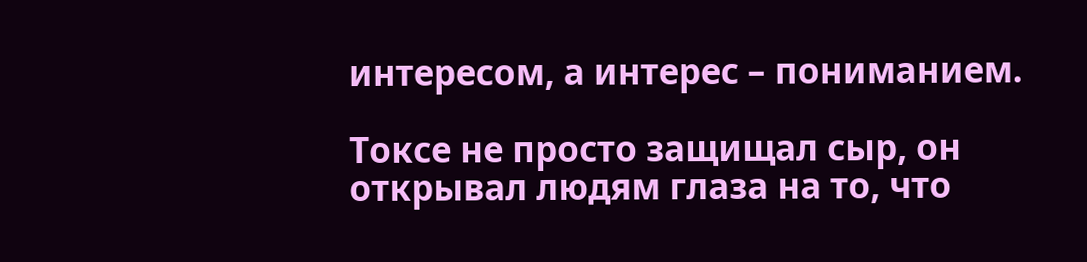интересом, а интерес – пониманием.

Токсе не просто защищал сыр, он открывал людям глаза на то, что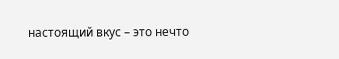настоящий вкус – это нечто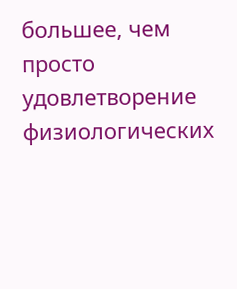большее, чем просто удовлетворение физиологических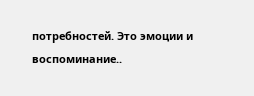потребностей. Это эмоции и воспоминание..